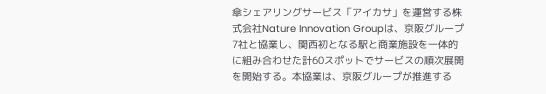傘シェアリングサービス「アイカサ」を運営する株式会社Nature Innovation Groupは、京阪グループ7社と協業し、関西初となる駅と商業施設を一体的に組み合わせた計60スポットでサービスの順次展開を開始する。本協業は、京阪グループが推進する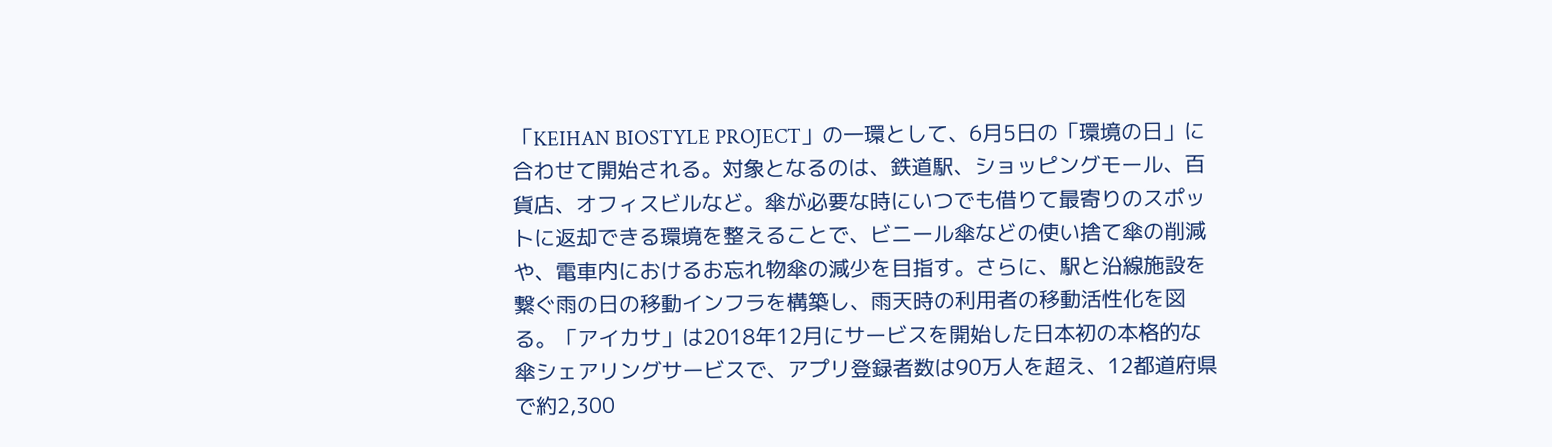「KEIHAN BIOSTYLE PROJECT」の一環として、6月5日の「環境の日」に合わせて開始される。対象となるのは、鉄道駅、ショッピングモール、百貨店、オフィスビルなど。傘が必要な時にいつでも借りて最寄りのスポットに返却できる環境を整えることで、ビニール傘などの使い捨て傘の削減や、電車内におけるお忘れ物傘の減少を目指す。さらに、駅と沿線施設を繋ぐ雨の日の移動インフラを構築し、雨天時の利用者の移動活性化を図る。「アイカサ」は2018年12月にサービスを開始した日本初の本格的な傘シェアリングサービスで、アプリ登録者数は90万人を超え、12都道府県で約2,300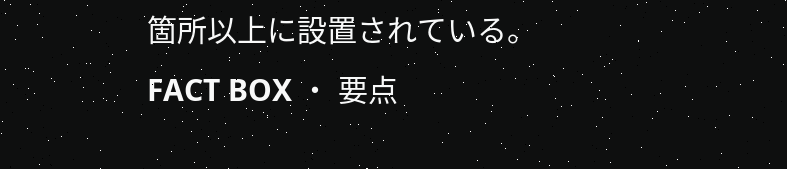箇所以上に設置されている。
FACT BOX ・ 要点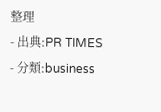整理
- 出典:PR TIMES
- 分類:business